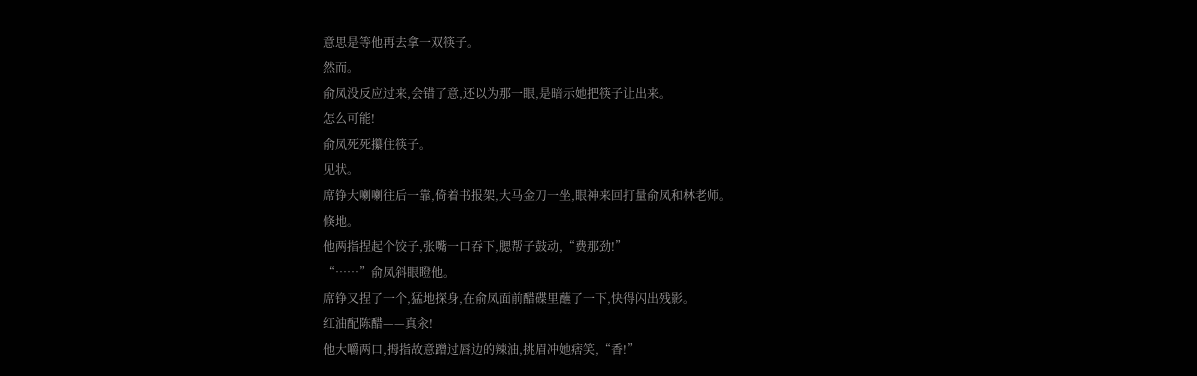意思是等他再去拿一双筷子。
然而。
俞凤没反应过来,会错了意,还以为那一眼,是暗示她把筷子让出来。
怎么可能!
俞凤死死攥住筷子。
见状。
席铮大喇喇往后一靠,倚着书报架,大马金刀一坐,眼神来回打量俞凤和林老师。
倏地。
他两指捏起个饺子,张嘴一口吞下,腮帮子鼓动,“费那劲!”
“……”俞凤斜眼瞪他。
席铮又捏了一个,猛地探身,在俞凤面前醋碟里蘸了一下,快得闪出残影。
红油配陈醋——真汆!
他大嚼两口,拇指故意蹭过唇边的辣油,挑眉冲她痞笑,“香!”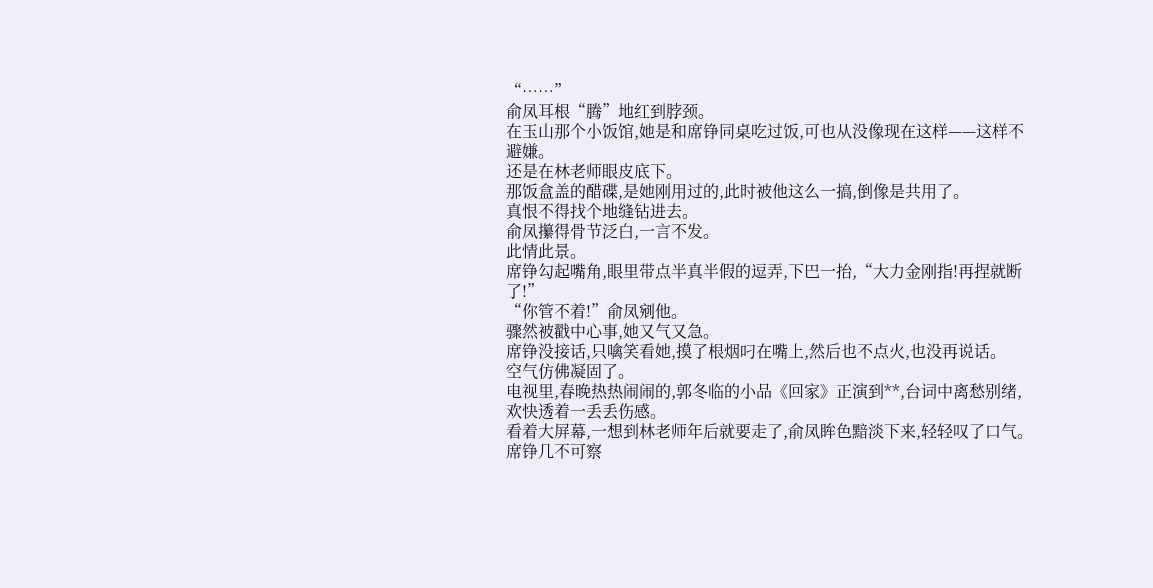“……”
俞凤耳根“腾”地红到脖颈。
在玉山那个小饭馆,她是和席铮同桌吃过饭,可也从没像现在这样——这样不避嫌。
还是在林老师眼皮底下。
那饭盒盖的醋碟,是她刚用过的,此时被他这么一搞,倒像是共用了。
真恨不得找个地缝钻进去。
俞凤攥得骨节泛白,一言不发。
此情此景。
席铮勾起嘴角,眼里带点半真半假的逗弄,下巴一抬,“大力金刚指!再捏就断了!”
“你管不着!”俞凤剜他。
骤然被戳中心事,她又气又急。
席铮没接话,只噙笑看她,摸了根烟叼在嘴上,然后也不点火,也没再说话。
空气仿佛凝固了。
电视里,春晚热热闹闹的,郭冬临的小品《回家》正演到**,台词中离愁别绪,欢快透着一丢丢伤感。
看着大屏幕,一想到林老师年后就要走了,俞凤眸色黯淡下来,轻轻叹了口气。
席铮几不可察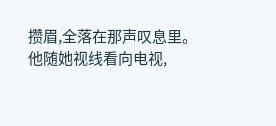攒眉,全落在那声叹息里。
他随她视线看向电视,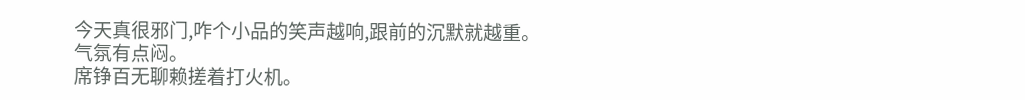今天真很邪门,咋个小品的笑声越响,跟前的沉默就越重。
气氛有点闷。
席铮百无聊赖搓着打火机。